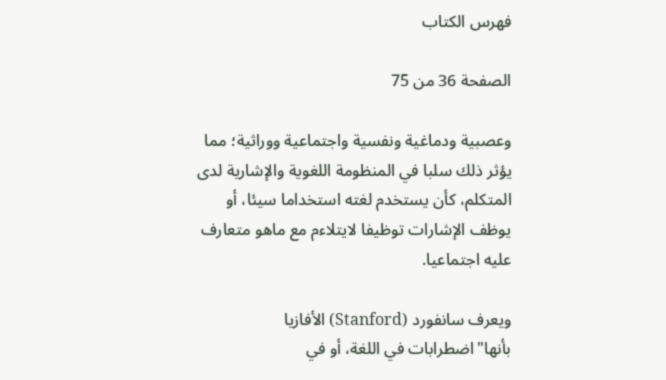فهرس الكتاب

الصفحة 36 من 75

وعصبية ودماغية ونفسية واجتماعية ووراثية؛ مما يؤثر ذلك سلبا في المنظومة اللغوية والإشارية لدى المتكلم، كأن يستخدم لغته استخداما سيئا، أو يوظف الإشارات توظيفا لايتلاءم مع ماهو متعارف عليه اجتماعيا.

ويعرف سانفورد (Stanford) الأفازيا بأنها"اضطرابات في اللغة، أو في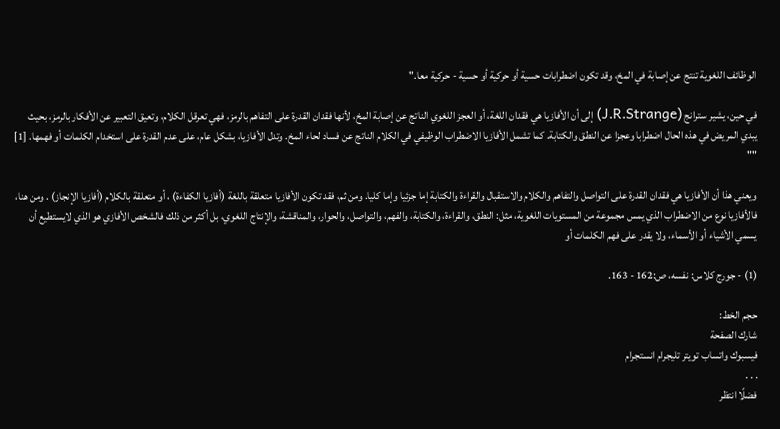الوظائف اللغوية تنتج عن إصابة في المخ، وقد تكون اضطرابات حسية أو حركية أو حسية - حركية معا."

في حين، يشير سترانج (J.R.Strange) إلى أن الأفازيا هي فقدان اللغة، أو العجز اللغوي الناتج عن إصابة المخ، لأنها فقدان القدرة على التفاهم بالرمز، فهي تعرقل الكلام، وتعيق التعبير عن الأفكار بالرمز، بحيث يبدي المريض في هذه الحال اضطرابا وعجزا عن النطق والكتابة. كما تشمل الأفازيا الاضطراب الوظيفي في الكلام الناتج عن فساد لحاء المخ. وتدل الأفازيا، بشكل عام، على عدم القدرة على استخدام الكلمات أو فهمها. [1] ""

ويعني هذا أن الأفازيا هي فقدان القدرة على التواصل والتفاهم والكلام والاستقبال والقراءة والكتابة إما جزئيا وإما كليا. ومن ثم، فقد تكون الأفازيا متعلقة باللغة (أفازيا الكفاءة) ، أو متعلقة بالكلام (أفازيا الإنجاز) . ومن هنا، فالأفازيا نوع من الاضطراب الذي يمس مجموعة من المستويات اللغوية، مثل: النطق، والقراءة، والكتابة، والفهم، والتواصل، والحوار، والمناقشة، والإنتاج اللغوي، بل أكثر من ذلك فالشخص الأفازي هو الذي لايستطيع أن يسمي الأشياء أو الأسماء، ولا يقدر على فهم الكلمات أو

(1) - جورج كلاس: نفسه، ص:162 - 163.

حجم الخط:
شارك الصفحة
فيسبوك واتساب تويتر تليجرام انستجرام
. . .
فضلًا انتظر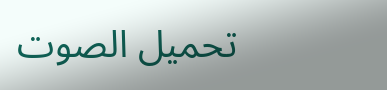تحميل الصوت